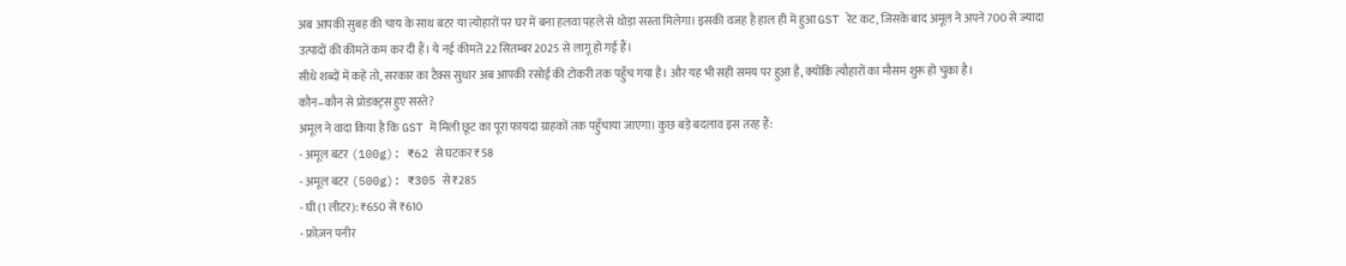अब आपकी सुबह की चाय के साथ बटर या त्योहारों पर घर में बना हलवा पहले से थोड़ा सस्ता मिलेगा। इसकी वजह है हाल ही में हुआ GST रेट कट, जिसके बाद अमूल ने अपने 700 से ज्यादा उत्पादों की कीमतें कम कर दी हैं। ये नई कीमतें 22 सितम्बर 2025 से लागू हो गई हैं।
सीधे शब्दों में कहें तो, सरकार का टैक्स सुधार अब आपकी रसोई की टोकरी तक पहुँच गया है। और यह भी सही समय पर हुआ है, क्योंकि त्यौहारों का मौसम शुरू हो चुका है।
कौन–कौन से प्रोडक्ट्स हुए सस्ते?
अमूल ने वादा किया है कि GST में मिली छूट का पूरा फायदा ग्राहकों तक पहुँचाया जाएगा। कुछ बड़े बदलाव इस तरह हैं:
- अमूल बटर (100g): ₹62 से घटकर ₹58
- अमूल बटर (500g): ₹305 से ₹285
- घी (1 लीटर): ₹650 से ₹610
- फ्रोज़न पनीर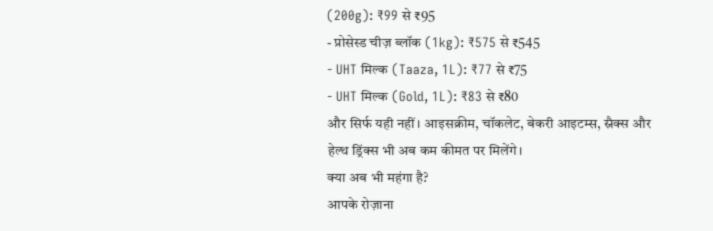(200g): ₹99 से ₹95
- प्रोसेस्ड चीज़ ब्लॉक (1kg): ₹575 से ₹545
- UHT मिल्क (Taaza, 1L): ₹77 से ₹75
- UHT मिल्क (Gold, 1L): ₹83 से ₹80
और सिर्फ यही नहीं। आइसक्रीम, चॉकलेट, बेकरी आइटम्स, स्नैक्स और हेल्थ ड्रिंक्स भी अब कम कीमत पर मिलेंगे।
क्या अब भी महंगा है?
आपके रोज़ाना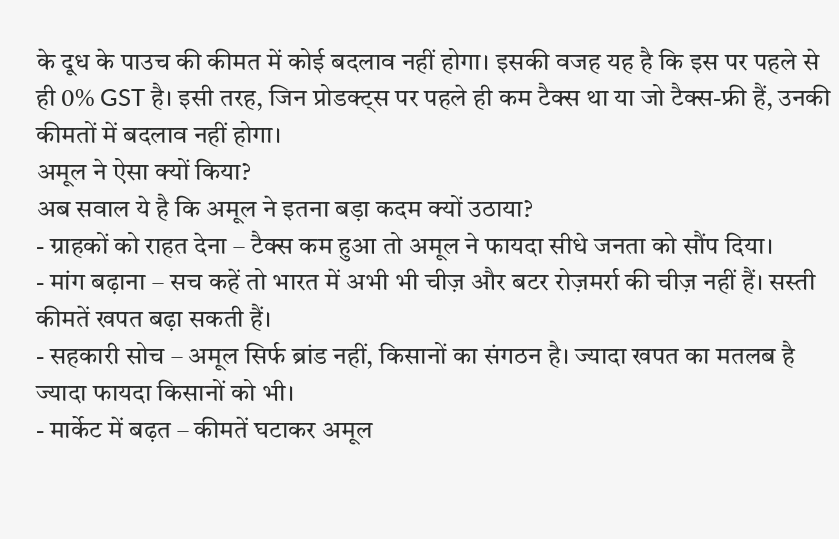के दूध के पाउच की कीमत में कोई बदलाव नहीं होगा। इसकी वजह यह है कि इस पर पहले से ही 0% GST है। इसी तरह, जिन प्रोडक्ट्स पर पहले ही कम टैक्स था या जो टैक्स-फ्री हैं, उनकी कीमतों में बदलाव नहीं होगा।
अमूल ने ऐसा क्यों किया?
अब सवाल ये है कि अमूल ने इतना बड़ा कदम क्यों उठाया?
- ग्राहकों को राहत देना – टैक्स कम हुआ तो अमूल ने फायदा सीधे जनता को सौंप दिया।
- मांग बढ़ाना – सच कहें तो भारत में अभी भी चीज़ और बटर रोज़मर्रा की चीज़ नहीं हैं। सस्ती कीमतें खपत बढ़ा सकती हैं।
- सहकारी सोच – अमूल सिर्फ ब्रांड नहीं, किसानों का संगठन है। ज्यादा खपत का मतलब है ज्यादा फायदा किसानों को भी।
- मार्केट में बढ़त – कीमतें घटाकर अमूल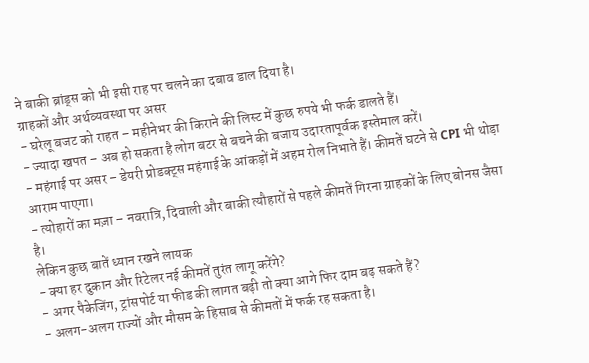ने बाकी ब्रांड्स को भी इसी राह पर चलने का दबाव डाल दिया है।
ग्राहकों और अर्थव्यवस्था पर असर
- घरेलू बजट को राहत – महीनेभर की किराने की लिस्ट में कुछ रुपये भी फर्क डालते हैं।
- ज्यादा खपत – अब हो सकता है लोग बटर से बचने की बजाय उदारतापूर्वक इस्तेमाल करें।
- महंगाई पर असर – डेयरी प्रोडक्ट्स महंगाई के आंकड़ों में अहम रोल निभाते हैं। कीमतें घटने से CPI भी थोड़ा आराम पाएगा।
- त्योहारों का मज़ा – नवरात्रि, दिवाली और बाकी त्यौहारों से पहले कीमतें गिरना ग्राहकों के लिए बोनस जैसा है।
लेकिन कुछ बातें ध्यान रखने लायक
- क्या हर दुकान और रिटेलर नई कीमतें तुरंत लागू करेंगे?
- अगर पैकेजिंग, ट्रांसपोर्ट या फीड की लागत बढ़ी तो क्या आगे फिर दाम बढ़ सकते हैं?
- अलग-अलग राज्यों और मौसम के हिसाब से कीमतों में फर्क रह सकता है।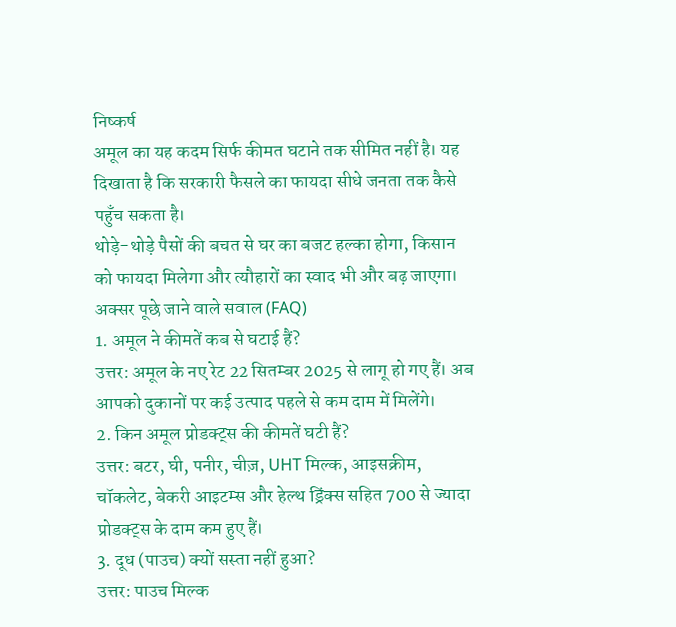निष्कर्ष
अमूल का यह कदम सिर्फ कीमत घटाने तक सीमित नहीं है। यह दिखाता है कि सरकारी फैसले का फायदा सीधे जनता तक कैसे पहुँच सकता है।
थोड़े-थोड़े पैसों की बचत से घर का बजट हल्का होगा, किसान को फायदा मिलेगा और त्यौहारों का स्वाद भी और बढ़ जाएगा।
अक्सर पूछे जाने वाले सवाल (FAQ)
1. अमूल ने कीमतें कब से घटाई हैं?
उत्तर: अमूल के नए रेट 22 सितम्बर 2025 से लागू हो गए हैं। अब आपको दुकानों पर कई उत्पाद पहले से कम दाम में मिलेंगे।
2. किन अमूल प्रोडक्ट्स की कीमतें घटी हैं?
उत्तर: बटर, घी, पनीर, चीज़, UHT मिल्क, आइसक्रीम, चॉकलेट, बेकरी आइटम्स और हेल्थ ड्रिंक्स सहित 700 से ज्यादा प्रोडक्ट्स के दाम कम हुए हैं।
3. दूध (पाउच) क्यों सस्ता नहीं हुआ?
उत्तर: पाउच मिल्क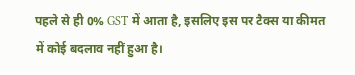पहले से ही 0% GST में आता है, इसलिए इस पर टैक्स या कीमत में कोई बदलाव नहीं हुआ है।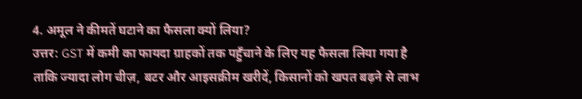4. अमूल ने कीमतें घटाने का फैसला क्यों लिया?
उत्तर: GST में कमी का फायदा ग्राहकों तक पहुँचाने के लिए यह फैसला लिया गया है ताकि ज्यादा लोग चीज़, बटर और आइसक्रीम खरीदें, किसानों को खपत बढ़ने से लाभ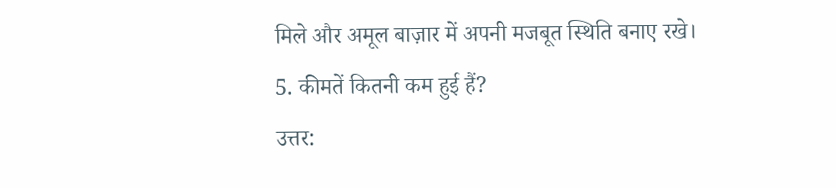मिले और अमूल बाज़ार में अपनी मजबूत स्थिति बनाए रखे।
5. कीमतें कितनी कम हुई हैं?
उत्तर: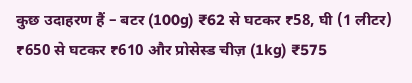कुछ उदाहरण हैं – बटर (100g) ₹62 से घटकर ₹58, घी (1 लीटर) ₹650 से घटकर ₹610 और प्रोसेस्ड चीज़ (1kg) ₹575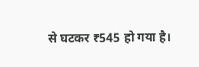से घटकर ₹545 हो गया है।